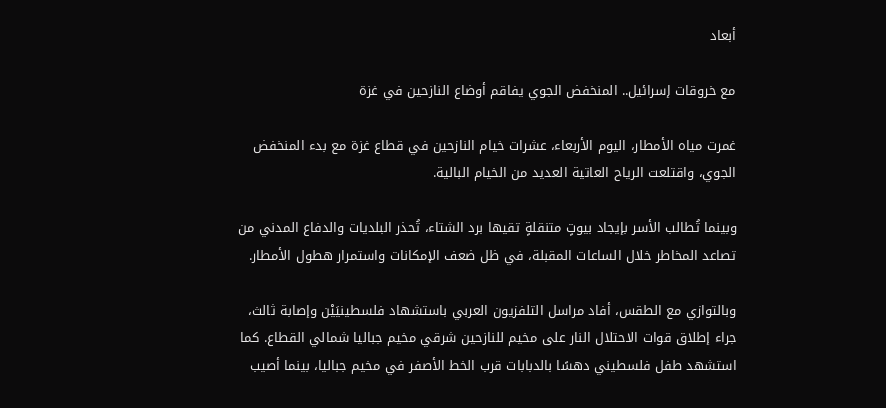أبعاد

مع خروقات إسرائيل.. المنخفض الجوي يفاقم أوضاع النازحين في غزة

غمرت مياه الأمطار، اليوم الأربعاء، عشرات خيام النازحين في قطاع غزة مع بدء المنخفض الجوي، واقتلعت الرياح العاتية العديد من الخيام البالية.

وبينما تُطالب الأسر بإيجاد بيوتٍ متنقلةٍ تقيها برد الشتاء، تُحذر البلديات والدفاع المدني من تصاعد المخاطر خلال الساعات المقبلة، في ظل ضعف الإمكانات واستمرار هطول الأمطار.

وبالتوازي مع الطقس، أفاد مراسل التلفزيون العربي باستشهاد فلسطينيَيْن وإصابة ثالث، جراء إطلاق قوات الاحتلال النار على مخيم للنازحين شرقي مخيم جباليا شمالي القطاع. كما استشهد طفل فلسطيني دهسًا بالدبابات قرب الخط الأصفر في مخيم جباليا، بينما أصيب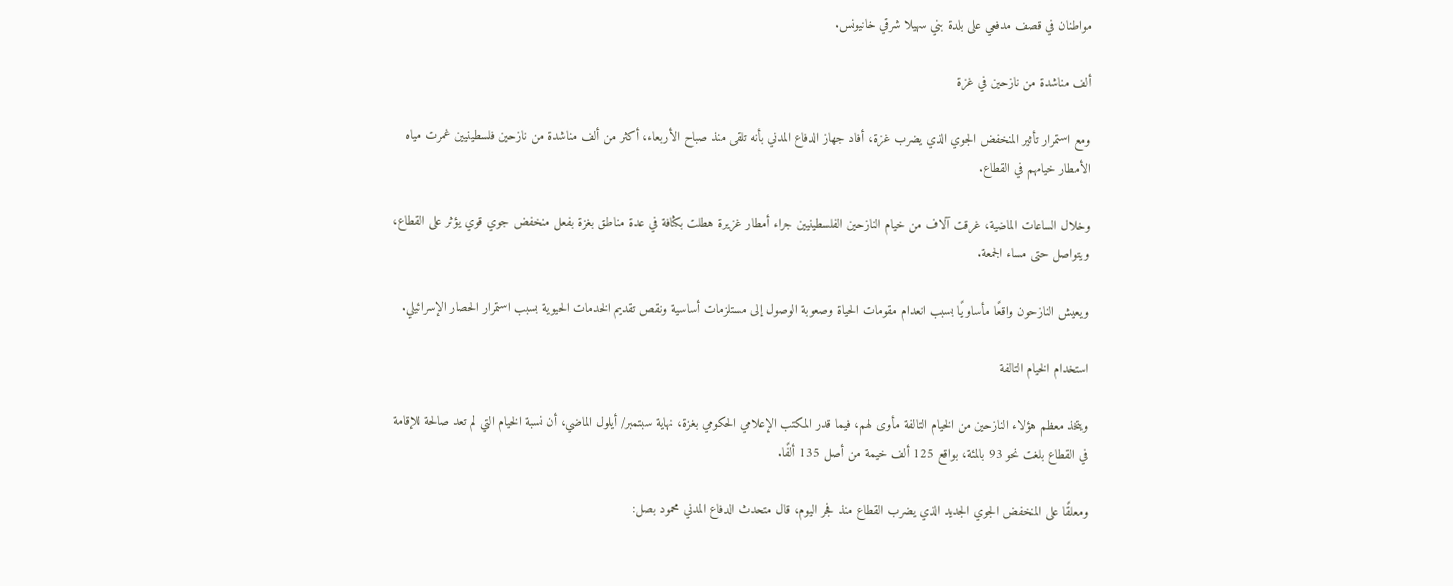مواطنان في قصف مدفعي على بلدة بني سهيلا شرقي خانيونس.

ألف مناشدة من نازحين في غزة

ومع استمرار تأثير المنخفض الجوي الذي يضرب غزة، أفاد جهاز الدفاع المدني بأنه تلقى منذ صباح الأربعاء، أكثر من ألف مناشدة من نازحين فلسطينيين غمرت مياه الأمطار خيامهم في القطاع.

وخلال الساعات الماضية، غرقت آلاف من خيام النازحين الفلسطينيين جراء أمطار غزيرة هطلت بكثافة في عدة مناطق بغزة بفعل منخفض جوي قوي يؤثر على القطاع، ويتواصل حتى مساء الجمعة.

ويعيش النازحون واقعًا مأساويًا بسبب انعدام مقومات الحياة وصعوبة الوصول إلى مستلزمات أساسية ونقص تقديم الخدمات الحيوية بسبب استمرار الحصار الإسرائيلي.

استخدام الخيام التالفة

ويتخذ معظم هؤلاء النازحين من الخيام التالفة مأوى لهم، فيما قدر المكتب الإعلامي الحكومي بغزة، نهاية سبتمبر/ أيلول الماضي، أن نسبة الخيام التي لم تعد صالحة للإقامة في القطاع بلغت نحو 93 بالمئة، بواقع 125 ألف خيمة من أصل 135 ألفًا.

ومعلقًا على المنخفض الجوي الجديد الذي يضرب القطاع منذ فجر اليوم، قال متحدث الدفاع المدني محمود بصل: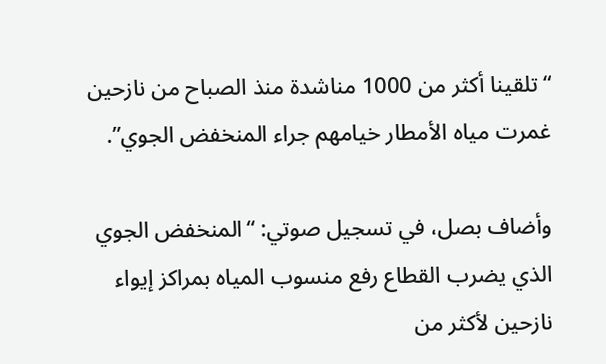“تلقينا أكثر من 1000 مناشدة منذ الصباح من نازحين غمرت مياه الأمطار خيامهم جراء المنخفض الجوي”.

وأضاف بصل، في تسجيل صوتي: “المنخفض الجوي الذي يضرب القطاع رفع منسوب المياه بمراكز إيواء نازحين لأكثر من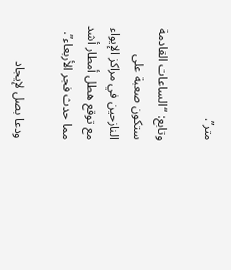متر”.

وتابع: “الساعات القادمة ستكون صعبة على النازحين في مراكز الإيواء مع توقع هطل أمطار أشد مما حدث فجر الأربعاء”.

ودعا بصل لإيجاد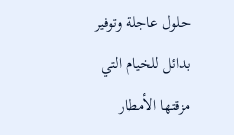حلول عاجلة وتوفير بدائل للخيام التي مزقتها الأمطار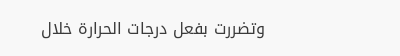وتضررت بفعل درجات الحرارة خلال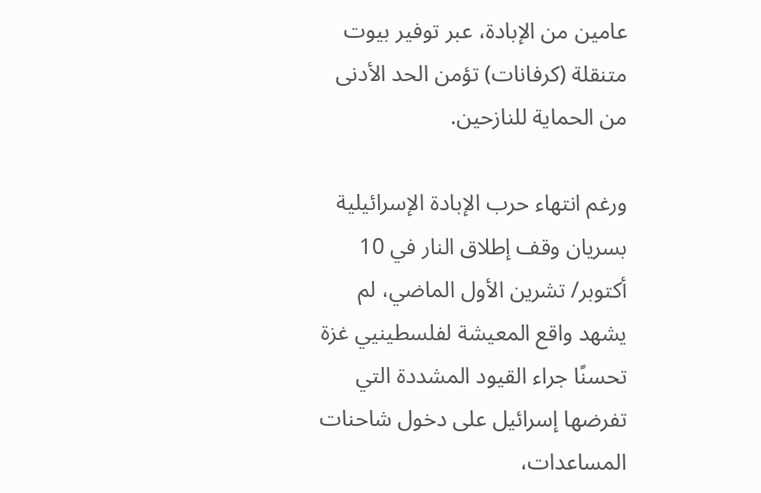عامين من الإبادة، عبر توفير بيوت متنقلة (كرفانات) تؤمن الحد الأدنى من الحماية للنازحين.

ورغم انتهاء حرب الإبادة الإسرائيلية بسريان وقف إطلاق النار في 10 أكتوبر/ تشرين الأول الماضي، لم يشهد واقع المعيشة لفلسطينيي غزة تحسنًا جراء القيود المشددة التي تفرضها إسرائيل على دخول شاحنات المساعدات،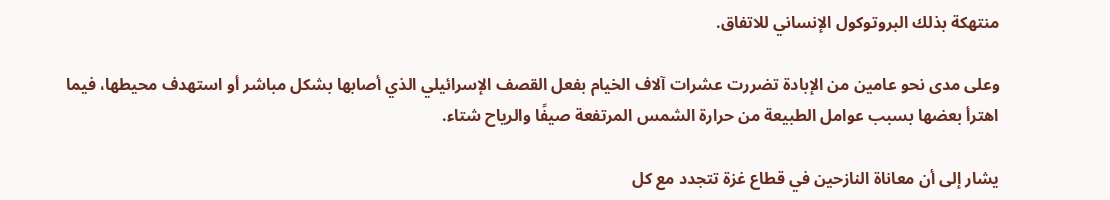منتهكة بذلك البروتوكول الإنساني للاتفاق.

وعلى مدى نحو عامين من الإبادة تضررت عشرات آلاف الخيام بفعل القصف الإسرائيلي الذي أصابها بشكل مباشر أو استهدف محيطها، فيما اهترأ بعضها بسبب عوامل الطبيعة من حرارة الشمس المرتفعة صيفًا والرياح شتاء.

يشار إلى أن معاناة النازحين في قطاع غزة تتجدد مع كل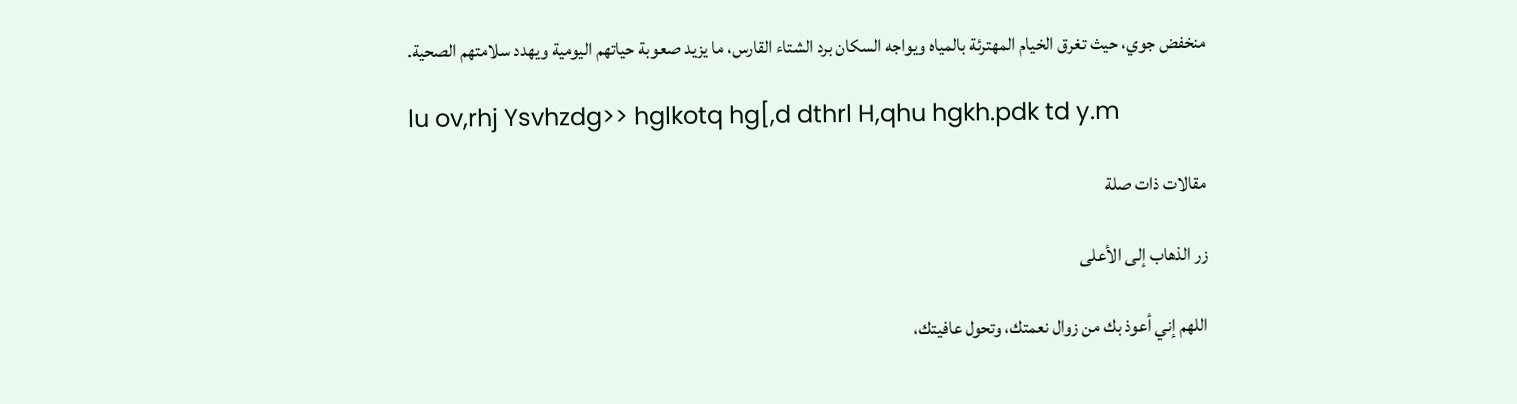منخفض جوي، حيث تغرق الخيام المهترئة بالمياه ويواجه السكان برد الشتاء القارس، ما يزيد صعوبة حياتهم اليومية ويهدد سلامتهم الصحية.

lu ov,rhj Ysvhzdg>> hglkotq hg[,d dthrl H,qhu hgkh.pdk td y.m

مقالات ذات صلة

زر الذهاب إلى الأعلى

اللهم إني أعوذ بك من زوال نعمتك، وتحول عافيتك،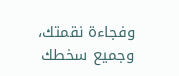وفجاءة نقمتك، وجميع سخطك